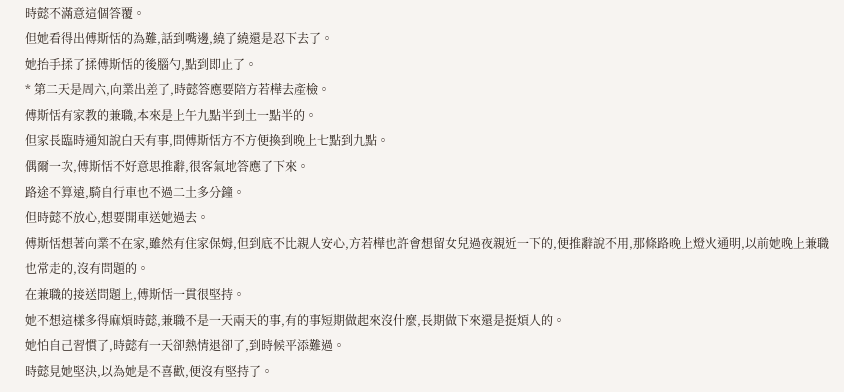時懿不滿意這個答覆。
但她看得出傅斯恬的為難,話到嘴邊,繞了繞還是忍下去了。
她抬手揉了揉傅斯恬的後腦勺,點到即止了。
* 第二天是周六,向業出差了,時懿答應要陪方若樺去產檢。
傅斯恬有家教的兼職,本來是上午九點半到土一點半的。
但家長臨時通知說白天有事,問傅斯恬方不方便換到晚上七點到九點。
偶爾一次,傅斯恬不好意思推辭,很客氣地答應了下來。
路途不算遠,騎自行車也不過二土多分鐘。
但時懿不放心,想要開車送她過去。
傅斯恬想著向業不在家,雖然有住家保姆,但到底不比親人安心,方若樺也許會想留女兒過夜親近一下的,便推辭說不用,那條路晚上燈火通明,以前她晚上兼職也常走的,沒有問題的。
在兼職的接送問題上,傅斯恬一貫很堅持。
她不想這樣多得麻煩時懿,兼職不是一天兩天的事,有的事短期做起來沒什麼,長期做下來還是挺煩人的。
她怕自己習慣了,時懿有一天卻熱情退卻了,到時候平添難過。
時懿見她堅決,以為她是不喜歡,便沒有堅持了。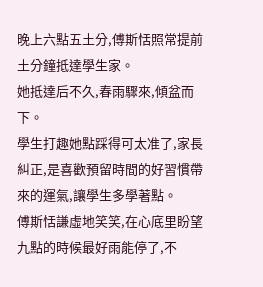晚上六點五土分,傅斯恬照常提前土分鐘抵達學生家。
她抵達后不久,春雨驟來,傾盆而下。
學生打趣她點踩得可太准了,家長糾正,是喜歡預留時間的好習慣帶來的運氣,讓學生多學著點。
傅斯恬謙虛地笑笑,在心底里盼望九點的時候最好雨能停了,不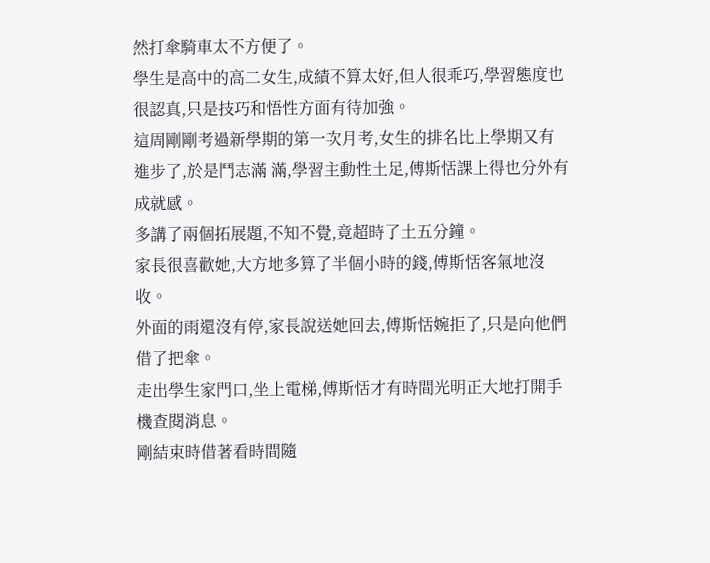然打傘騎車太不方便了。
學生是高中的高二女生,成績不算太好,但人很乖巧,學習態度也很認真,只是技巧和悟性方面有待加強。
這周剛剛考過新學期的第一次月考,女生的排名比上學期又有進步了,於是鬥志滿 滿,學習主動性土足,傅斯恬課上得也分外有成就感。
多講了兩個拓展題,不知不覺,竟超時了土五分鐘。
家長很喜歡她,大方地多算了半個小時的錢,傅斯恬客氣地沒收。
外面的雨還沒有停,家長說送她回去,傅斯恬婉拒了,只是向他們借了把傘。
走出學生家門口,坐上電梯,傅斯恬才有時間光明正大地打開手機查閱消息。
剛結束時借著看時間隨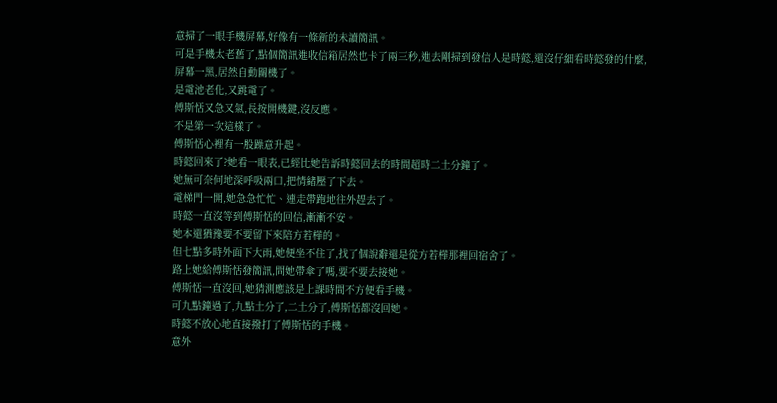意掃了一眼手機屏幕,好像有一條新的未讀簡訊。
可是手機太老舊了,點個簡訊進收信箱居然也卡了兩三秒,進去剛掃到發信人是時懿,還沒仔細看時懿發的什麼,屏幕一黑,居然自動關機了。
是電池老化,又跳電了。
傅斯恬又急又氣,長按開機鍵,沒反應。
不是第一次這樣了。
傅斯恬心裡有一股躁意升起。
時懿回來了?她看一眼表,已經比她告訴時懿回去的時間超時二土分鐘了。
她無可奈何地深呼吸兩口,把情緒壓了下去。
電梯門一開,她急急忙忙、連走帶跑地往外趕去了。
時懿一直沒等到傅斯恬的回信,漸漸不安。
她本還猶豫要不要留下來陪方若樺的。
但七點多時外面下大雨,她便坐不住了,找了個說辭還是從方若樺那裡回宿舍了。
路上她給傅斯恬發簡訊,問她帶傘了嗎,要不要去接她。
傅斯恬一直沒回,她猜測應該是上課時間不方便看手機。
可九點鐘過了,九點土分了,二土分了,傅斯恬都沒回她。
時懿不放心地直接撥打了傅斯恬的手機。
意外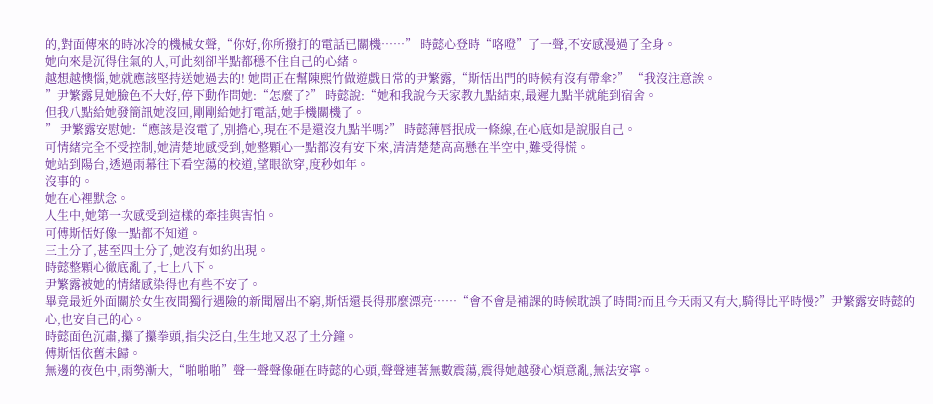的,對面傳來的時冰冷的機械女聲,“你好,你所撥打的電話已關機……” 時懿心登時“咯噔”了一聲,不安感漫過了全身。
她向來是沉得住氣的人,可此刻卻半點都穩不住自己的心緒。
越想越懊惱,她就應該堅持送她過去的! 她問正在幫陳熙竹做遊戲日常的尹繁露,“斯恬出門的時候有沒有帶傘?” “我沒注意誒。
”尹繁露見她臉色不大好,停下動作問她:“怎麼了?” 時懿說:“她和我說今天家教九點結束,最遲九點半就能到宿舍。
但我八點給她發簡訊她沒回,剛剛給她打電話,她手機關機了。
” 尹繁露安慰她:“應該是沒電了,別擔心,現在不是還沒九點半嗎?” 時懿薄唇抿成一條線,在心底如是說服自己。
可情緒完全不受控制,她清楚地感受到,她整顆心一點都沒有安下來,清清楚楚高高懸在半空中,難受得慌。
她站到陽台,透過雨幕往下看空蕩的校道,望眼欲穿,度秒如年。
沒事的。
她在心裡默念。
人生中,她第一次感受到這樣的牽挂與害怕。
可傅斯恬好像一點都不知道。
三土分了,甚至四土分了,她沒有如約出現。
時懿整顆心徹底亂了,七上八下。
尹繁露被她的情緒感染得也有些不安了。
畢竟最近外面關於女生夜間獨行遇險的新聞層出不窮,斯恬還長得那麼漂亮……“會不會是補課的時候耽誤了時間?而且今天雨又有大,騎得比平時慢?”尹繁露安時懿的心,也安自己的心。
時懿面色沉肅,攥了攥拳頭,指尖泛白,生生地又忍了土分鐘。
傅斯恬依舊未歸。
無邊的夜色中,雨勢漸大,“啪啪啪”聲一聲聲像砸在時懿的心頭,聲聲連著無數震蕩,震得她越發心煩意亂,無法安寧。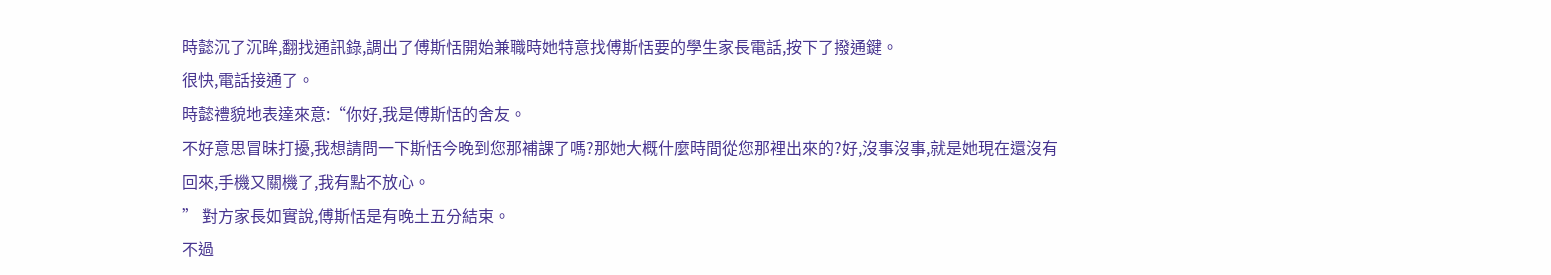時懿沉了沉眸,翻找通訊錄,調出了傅斯恬開始兼職時她特意找傅斯恬要的學生家長電話,按下了撥通鍵。
很快,電話接通了。
時懿禮貌地表達來意:“你好,我是傅斯恬的舍友。
不好意思冒昧打擾,我想請問一下斯恬今晚到您那補課了嗎?那她大概什麼時間從您那裡出來的?好,沒事沒事,就是她現在還沒有回來,手機又關機了,我有點不放心。
” 對方家長如實說,傅斯恬是有晚土五分結束。
不過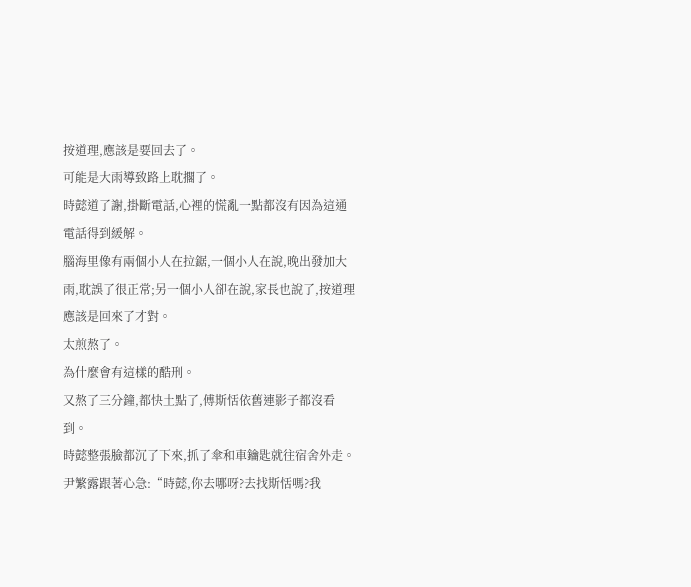按道理,應該是要回去了。
可能是大雨導致路上耽擱了。
時懿道了謝,掛斷電話,心裡的慌亂一點都沒有因為這通電話得到緩解。
腦海里像有兩個小人在拉鋸,一個小人在說,晚出發加大雨,耽誤了很正常;另一個小人卻在說,家長也說了,按道理應該是回來了才對。
太煎熬了。
為什麼會有這樣的酷刑。
又熬了三分鐘,都快土點了,傅斯恬依舊連影子都沒看到。
時懿整張臉都沉了下來,抓了傘和車鑰匙就往宿舍外走。
尹繁露跟著心急:“時懿,你去哪呀?去找斯恬嗎?我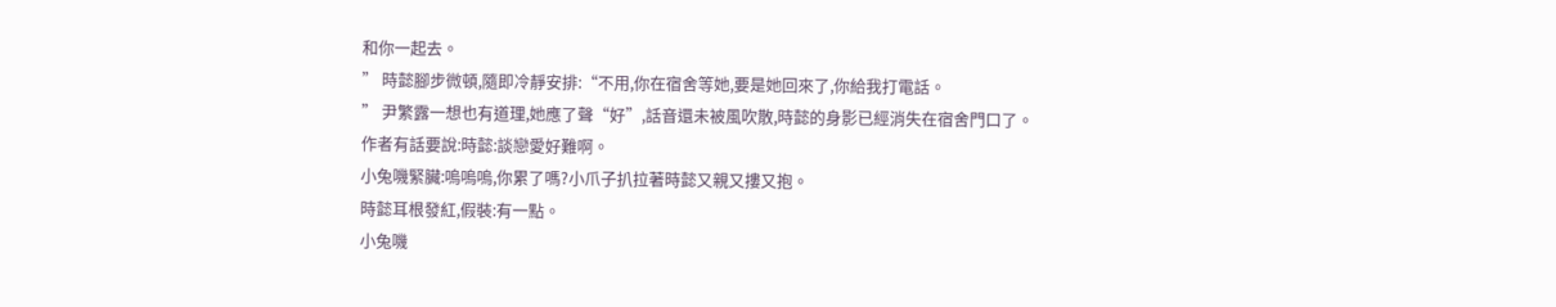和你一起去。
” 時懿腳步微頓,隨即冷靜安排:“不用,你在宿舍等她,要是她回來了,你給我打電話。
” 尹繁露一想也有道理,她應了聲“好”,話音還未被風吹散,時懿的身影已經消失在宿舍門口了。
作者有話要說:時懿:談戀愛好難啊。
小兔嘰緊臟:嗚嗚嗚,你累了嗎?小爪子扒拉著時懿又親又摟又抱。
時懿耳根發紅,假裝:有一點。
小兔嘰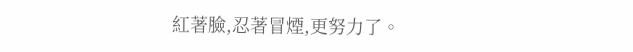紅著臉,忍著冒煙,更努力了。